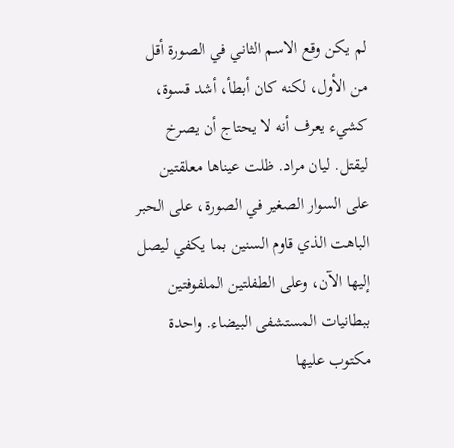لم يكن وقع الاسم الثاني في الصورة أقل من الأول، لكنه كان أبطأ، أشد قسوة، كشيء يعرف أنه لا يحتاج أن يصرخ ليقتل. ليان مراد. ظلت عيناها معلقتين على السوار الصغير في الصورة، على الحبر الباهت الذي قاوم السنين بما يكفي ليصل إليها الآن، وعلى الطفلتين الملفوفتين ببطانيات المستشفى البيضاء. واحدة مكتوب عليها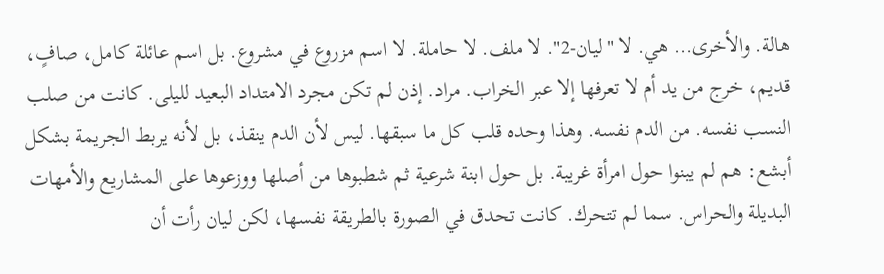هالة. والأخرى… هي. لا "ليان-2". لا ملف. لا حاملة. لا اسم مزروع في مشروع. بل اسم عائلة كامل، صافٍ، قديم، خرج من يد أم لا تعرفها إلا عبر الخراب. مراد. إذن لم تكن مجرد الامتداد البعيد لليلى. كانت من صلب النسب نفسه. من الدم نفسه. وهذا وحده قلب كل ما سبقها. ليس لأن الدم ينقذ، بل لأنه يربط الجريمة بشكل أبشع: هم لم يبنوا حول امرأة غريبة. بل حول ابنة شرعية ثم شطبوها من أصلها ووزعوها على المشاريع والأمهات البديلة والحراس. سما لم تتحرك. كانت تحدق في الصورة بالطريقة نفسها، لكن ليان رأت أن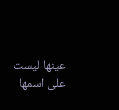عينها ليست على اسمها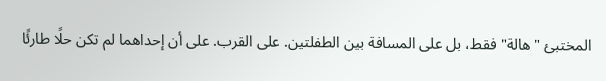المختبئ "هالة" فقط، بل على المسافة بين الطفلتين. على القرب. على أن إحداهما لم تكن حلًا طارئًا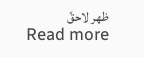ظهر لاحقً
Read more